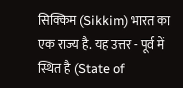सिक्किम (Sikkim) भारत का एक राज्य है. यह उत्तर - पूर्व में स्थित है (State of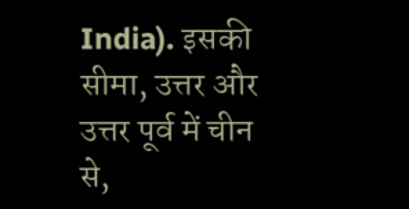India). इसकी सीमा, उत्तर और उत्तर पूर्व में चीन से,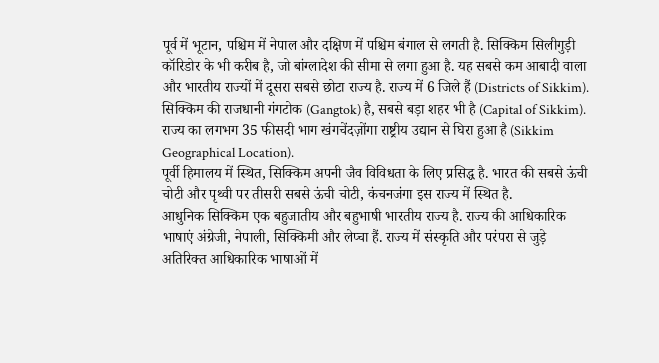पूर्व में भूटान, पश्चिम में नेपाल और दक्षिण में पश्चिम बंगाल से लगती है. सिक्किम सिलीगुड़ी कॉरिडोर के भी करीब है, जो बांग्लादेश की सीमा से लगा हुआ है. यह सबसे कम आबादी वाला और भारतीय राज्यों में दूसरा सबसे छोटा राज्य है. राज्य में 6 जिले हैं (Districts of Sikkim). सिक्किम की राजधानी गंगटोक (Gangtok) है, सबसे बड़ा शहर भी है (Capital of Sikkim).
राज्य का लगभग 35 फीसदी भाग खंगचेंदज़ोंगा राष्ट्रीय उद्यान से घिरा हुआ है (Sikkim Geographical Location).
पूर्वी हिमालय में स्थित, सिक्किम अपनी जैव विविधता के लिए प्रसिद्ध है. भारत की सबसे ऊंची चोटी और पृथ्वी पर तीसरी सबसे ऊंची चोटी, कंचनजंगा इस राज्य में स्थित है.
आधुनिक सिक्किम एक बहुजातीय और बहुभाषी भारतीय राज्य है. राज्य की आधिकारिक भाषाएं अंग्रेजी, नेपाली, सिक्किमी और लेप्चा हैं. राज्य में संस्कृति और परंपरा से जुड़े अतिरिक्त आधिकारिक भाषाओं में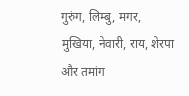गुरुंग, लिम्बु, मगर, मुखिया, नेवारी, राय, शेरपा और तमांग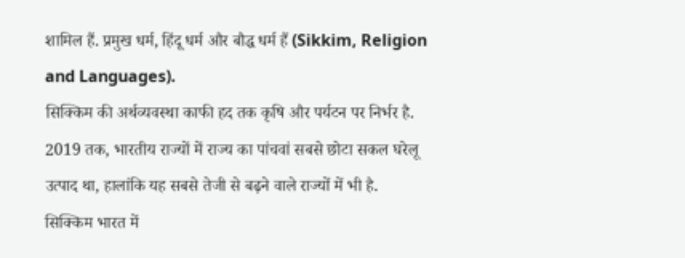शामिल हैं. प्रमुख धर्म, हिंदू धर्म और बौद्ध धर्म हैं (Sikkim, Religion and Languages).
सिक्किम की अर्थव्यवस्था काफी हद तक कृषि और पर्यटन पर निर्भर है. 2019 तक, भारतीय राज्यों में राज्य का पांचवां सबसे छोटा सकल घरेलू उत्पाद था, हालांकि यह सबसे तेजी से बढ़ने वाले राज्यों में भी है.
सिक्किम भारत में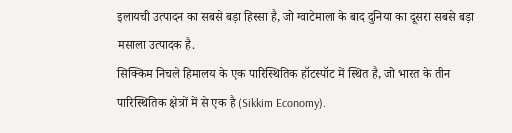इलायची उत्पादन का सबसे बड़ा हिस्सा है, जो ग्वाटेमाला के बाद दुनिया का दूसरा सबसे बड़ा मसाला उत्पादक है.
सिक्किम निचले हिमालय के एक पारिस्थितिक हॉटस्पॉट में स्थित है, जो भारत के तीन पारिस्थितिक क्षेत्रों में से एक है (Sikkim Economy).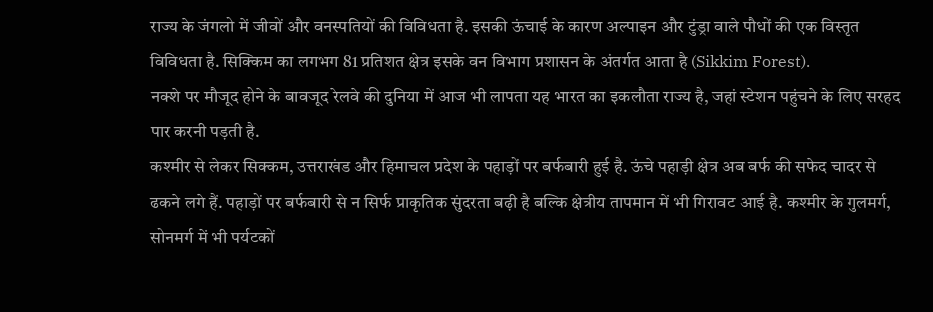राज्य के जंगलो में जीवों और वनस्पतियों की विविधता है. इसकी ऊंचाई के कारण अल्पाइन और टुंड्रा वाले पौधों की एक विस्तृत विविधता है. सिक्किम का लगभग 81 प्रतिशत क्षेत्र इसके वन विभाग प्रशासन के अंतर्गत आता है (Sikkim Forest).
नक्शे पर मौजूद होने के बावजूद रेलवे की दुनिया में आज भी लापता यह भारत का इकलौता राज्य है, जहां स्टेशन पहुंचने के लिए सरहद पार करनी पड़ती है.
कश्मीर से लेकर सिक्कम, उत्तराखंड और हिमाचल प्रदेश के पहाड़ों पर बर्फबारी हुई है. ऊंचे पहाड़ी क्षेत्र अब बर्फ की सफेद चादर से ढकने लगे हैं. पहाड़ों पर बर्फबारी से न सिर्फ प्राकृतिक सुंदरता बढ़ी है बल्कि क्षेत्रीय तापमान में भी गिरावट आई है. कश्मीर के गुलमर्ग, सोनमर्ग में भी पर्यटकों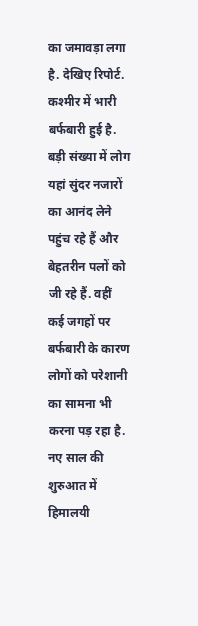का जमावड़ा लगा है. देखिए रिपोर्ट.
कश्मीर में भारी बर्फबारी हुई है. बड़ी संख्या में लोग यहां सुंदर नजारों का आनंद लेने पहुंच रहे हैं और बेहतरीन पलों को जी रहे हैं. वहीं कई जगहों पर बर्फबारी के कारण लोगों को परेशानी का सामना भी करना पड़ रहा है.
नए साल की शुरुआत में हिमालयी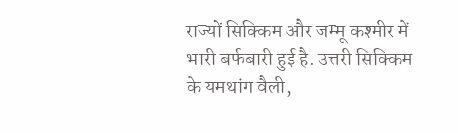राज्यों सिक्किम और जम्मू कश्मीर में भारी बर्फबारी हुई है. उत्तरी सिक्किम के यमथांग वैली,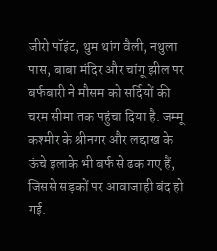जीरो पॉइंट, थुम थांग वैली, नथुला पास, बाबा मंदिर और चांगू झील पर बर्फबारी ने मौसम को सर्दियों की चरम सीमा तक पहुंचा दिया है. जम्मू कश्मीर के श्रीनगर और लद्दाख के ऊंचे इलाके भी बर्फ से ढक गए हैं, जिससे सड़कों पर आवाजाही बंद हो गई.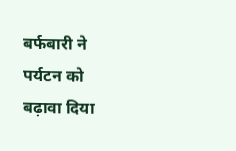बर्फबारी ने पर्यटन को बढ़ावा दिया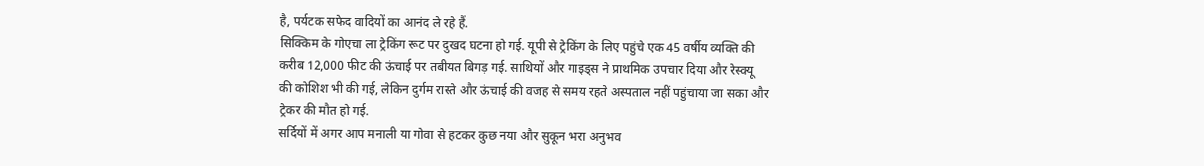है, पर्यटक सफेद वादियों का आनंद ले रहे हैं.
सिक्किम के गोएचा ला ट्रेकिंग रूट पर दुखद घटना हो गई. यूपी से ट्रेकिंग के लिए पहुंचे एक 45 वर्षीय व्यक्ति की करीब 12,000 फीट की ऊंचाई पर तबीयत बिगड़ गई. साथियों और गाइड्स ने प्राथमिक उपचार दिया और रेस्क्यू की कोशिश भी की गई, लेकिन दुर्गम रास्ते और ऊंचाई की वजह से समय रहते अस्पताल नहीं पहुंचाया जा सका और ट्रेकर की मौत हो गई.
सर्दियों में अगर आप मनाली या गोवा से हटकर कुछ नया और सुकून भरा अनुभव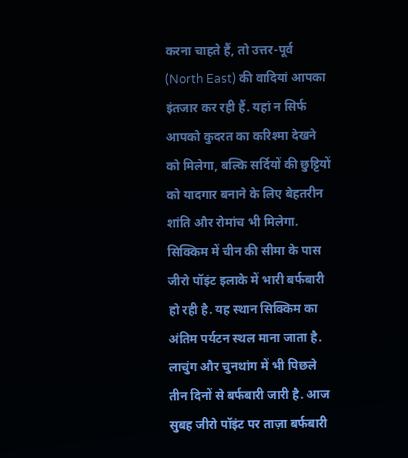करना चाहते हैं, तो उत्तर-पूर्व (North East) की वादियां आपका इंतजार कर रही हैं. यहां न सिर्फ आपको कुदरत का करिश्मा देखने को मिलेगा, बल्कि सर्दियों की छुट्टियों को यादगार बनाने के लिए बेहतरीन शांति और रोमांच भी मिलेगा.
सिक्किम में चीन की सीमा के पास जीरो पॉइंट इलाके में भारी बर्फबारी हो रही है. यह स्थान सिक्किम का अंतिम पर्यटन स्थल माना जाता है. लाचुंग और चुनथांग में भी पिछले तीन दिनों से बर्फबारी जारी है. आज सुबह जीरो पॉइंट पर ताज़ा बर्फबारी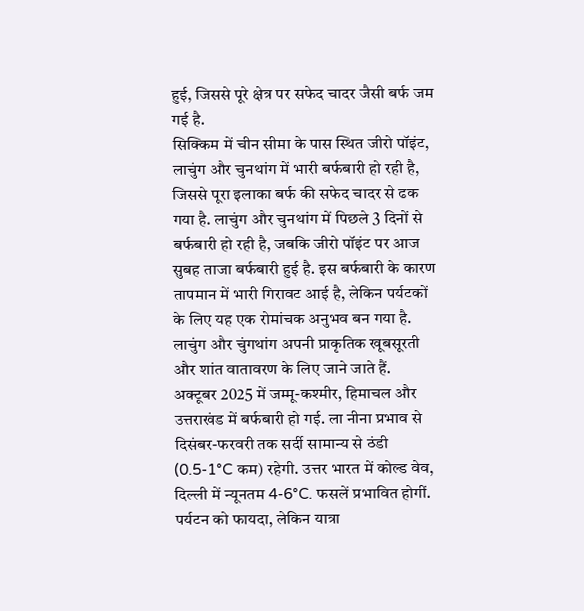हुई, जिससे पूरे क्षेत्र पर सफेद चादर जैसी बर्फ जम गई है.
सिक्किम में चीन सीमा के पास स्थित जीरो पॉइंट, लाचुंग और चुनथांग में भारी बर्फबारी हो रही है, जिससे पूरा इलाका बर्फ की सफेद चादर से ढक गया है. लाचुंग और चुनथांग में पिछले 3 दिनों से बर्फबारी हो रही है, जबकि जीरो पॉइंट पर आज सुबह ताजा बर्फबारी हुई है. इस बर्फबारी के कारण तापमान में भारी गिरावट आई है, लेकिन पर्यटकों के लिए यह एक रोमांचक अनुभव बन गया है.
लाचुंग और चुंगथांग अपनी प्राकृतिक खूबसूरती और शांत वातावरण के लिए जाने जाते हैं.
अक्टूबर 2025 में जम्मू-कश्मीर, हिमाचल और उत्तराखंड में बर्फबारी हो गई. ला नीना प्रभाव से दिसंबर-फरवरी तक सर्दी सामान्य से ठंडी (0.5-1°C कम) रहेगी. उत्तर भारत में कोल्ड वेव, दिल्ली में न्यूनतम 4-6°C. फसलें प्रभावित होगीं. पर्यटन को फायदा, लेकिन यात्रा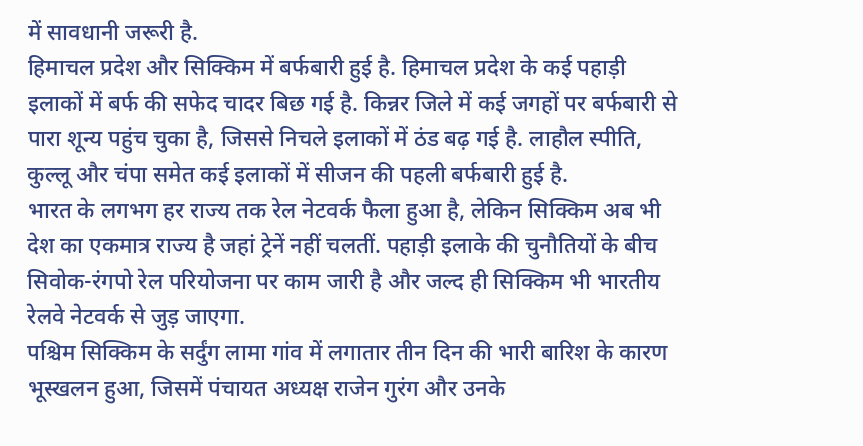में सावधानी जरूरी है.
हिमाचल प्रदेश और सिक्किम में बर्फबारी हुई है. हिमाचल प्रदेश के कई पहाड़ी इलाकों में बर्फ की सफेद चादर बिछ गई है. किन्नर जिले में कई जगहों पर बर्फबारी से पारा शून्य पहुंच चुका है, जिससे निचले इलाकों में ठंड बढ़ गई है. लाहौल स्पीति, कुल्लू और चंपा समेत कई इलाकों में सीजन की पहली बर्फबारी हुई है.
भारत के लगभग हर राज्य तक रेल नेटवर्क फैला हुआ है, लेकिन सिक्किम अब भी देश का एकमात्र राज्य है जहां ट्रेनें नहीं चलतीं. पहाड़ी इलाके की चुनौतियों के बीच सिवोक-रंगपो रेल परियोजना पर काम जारी है और जल्द ही सिक्किम भी भारतीय रेलवे नेटवर्क से जुड़ जाएगा.
पश्चिम सिक्किम के सर्दुंग लामा गांव में लगातार तीन दिन की भारी बारिश के कारण भूस्खलन हुआ, जिसमें पंचायत अध्यक्ष राजेन गुरंग और उनके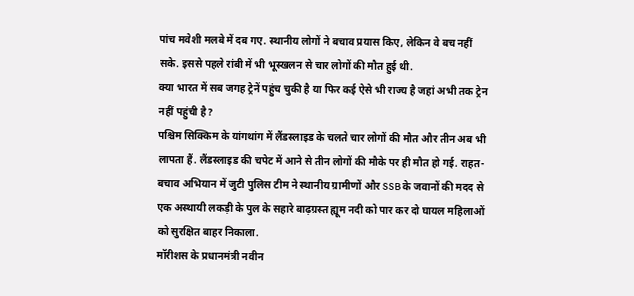पांच मवेशी मलबे में दब गए. स्थानीय लोगों ने बचाव प्रयास किए, लेकिन वे बच नहीं सके. इससे पहले रांबी में भी भूस्खलन से चार लोगों की मौत हुई थी.
क्या भारत में सब जगह ट्रेनें पहुंच चुकी है या फिर कई ऐसे भी राज्य है जहां अभी तक ट्रेन नहीं पहुंची है?
पश्चिम सिक्किम के यांगथांग में लैंडस्लाइड के चलते चार लोगों की मौत और तीन अब भी लापता हैं. लैंडस्लाइड की चपेट में आने से तीन लोगों की मौके पर ही मौत हो गई. राहत-बचाव अभियान में जुटी पुलिस टीम ने स्थानीय ग्रामीणों और SSB के जवानों की मदद से एक अस्थायी लकड़ी के पुल के सहारे बाढ़ग्रस्त ह्यूम नदी को पार कर दो घायल महिलाओं को सुरक्षित बाहर निकाला.
मॉरीशस के प्रधानमंत्री नवीन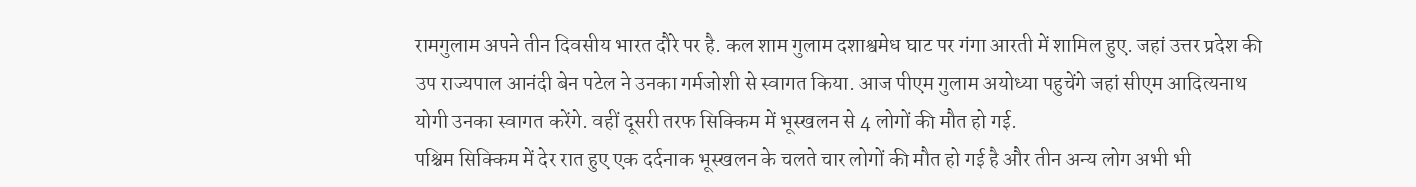रामगुलाम अपने तीन दिवसीय भारत दौरे पर है. कल शाम गुलाम दशाश्वमेध घाट पर गंगा आरती में शामिल हुए. जहां उत्तर प्रदेश की उप राज्यपाल आनंदी बेन पटेल ने उनका गर्मजोशी से स्वागत किया. आज पीएम गुलाम अयोध्या पहुचेंगे जहां सीएम आदित्यनाथ योगी उनका स्वागत करेंगे. वहीं दूसरी तरफ सिक्किम में भूस्खलन से 4 लोगों की मौत हो गई.
पश्चिम सिक्किम में देर रात हुए एक दर्दनाक भूस्खलन के चलते चार लोगों की मौत हो गई है और तीन अन्य लोग अभी भी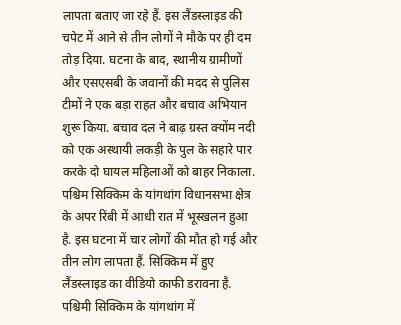लापता बताए जा रहे हैं. इस लैंडस्लाइड की चपेट में आने से तीन लोगों ने मौके पर ही दम तोड़ दिया. घटना के बाद, स्थानीय ग्रामीणों और एसएसबी के जवानों की मदद से पुलिस टीमों ने एक बड़ा राहत और बचाव अभियान शुरू किया. बचाव दल ने बाढ़ ग्रस्त क्योंम नदी को एक अस्थायी लकड़ी के पुल के सहारे पार करके दो घायल महिलाओं को बाहर निकाला.
पश्चिम सिक्किम के यांगथांग विधानसभा क्षेत्र के अपर रिंबी में आधी रात में भूस्खलन हुआ है. इस घटना में चार लोगों की मौत हो गई और तीन लोग लापता हैं. सिक्किम में हुए लैंडस्लाइड का वीडियो काफी डरावना है.
पश्चिमी सिक्किम के यांगथांग में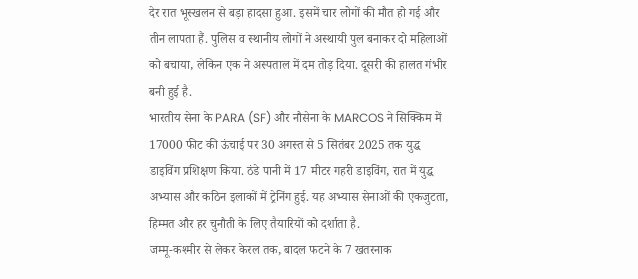देर रात भूस्खलन से बड़ा हादसा हुआ. इसमें चार लोगों की मौत हो गई और तीन लापता हैं. पुलिस व स्थानीय लोगों ने अस्थायी पुल बनाकर दो महिलाओं को बचाया, लेकिन एक ने अस्पताल में दम तोड़ दिया. दूसरी की हालत गंभीर बनी हुई है.
भारतीय सेना के PARA (SF) और नौसेना के MARCOS ने सिक्किम में 17000 फीट की ऊंचाई पर 30 अगस्त से 5 सितंबर 2025 तक युद्ध डाइविंग प्रशिक्षण किया. ठंडे पानी में 17 मीटर गहरी डाइविंग, रात में युद्ध अभ्यास और कठिन इलाकों में ट्रेनिंग हुई. यह अभ्यास सेनाओं की एकजुटता, हिम्मत और हर चुनौती के लिए तैयारियों को दर्शाता है.
जम्मू-कश्मीर से लेकर केरल तक, बादल फटने के 7 खतरनाक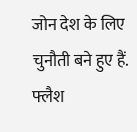जोन देश के लिए चुनौती बने हुए हैं. फ्लैश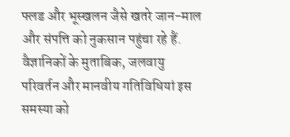फ्लड और भूस्खलन जैसे खतरे जान-माल और संपत्ति को नुकसान पहुंचा रहे हैं. वैज्ञानिकों के मुताबिक, जलवायु परिवर्तन और मानवीय गतिविधियां इस समस्या को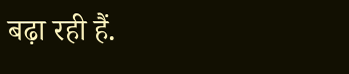बढ़ा रही हैं.